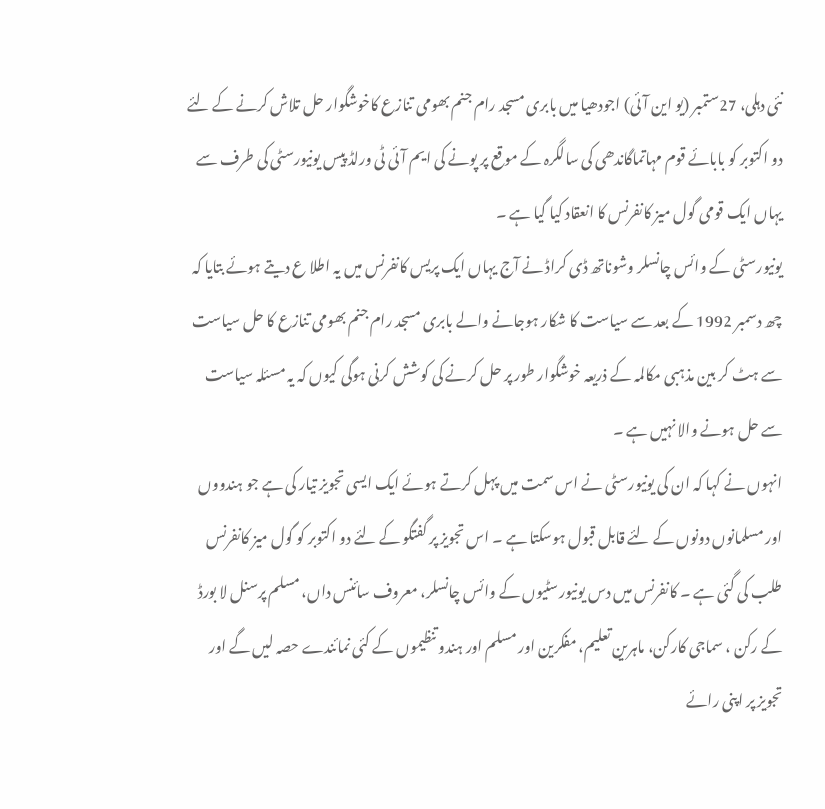نئی دہلی، 27ستمبر (یو این آئی) اجودھیا میں بابری مسجد رام جنم بھومی تنازع کاخوشگوار حل تلاش کرنے کے لئے دو اکتوبر کو بابائے قوم مہاتماگاندھی کی سالگرہ کے موقع پر پونے کی ایم آئی ٹی ورلڈ پیس یونیورسٹی کی طرف سے یہاں ایک قومی گول میز کانفرنس کا انعقاد کیا گیا ہے ۔
یونیورسٹی کے وائس چانسلر وشوناتھ ڈی کراڈ نے آج یہاں ایک پریس کانفرنس میں یہ اطلا ع دیتے ہوئے بتایا کہ چھ دسمبر 1992 کے بعد سے سیاست کا شکار ہوجانے والے بابری مسجد رام جنم بھومی تنازع کا حل سیاست سے ہٹ کر بین مذہبی مکالمہ کے ذریعہ خوشگوار طور پر حل کرنے کی کوشش کرنی ہوگی کیوں کہ یہ مسئلہ سیاست سے حل ہونے والا نہیں ہے ۔
انہوں نے کہا کہ ان کی یونیورسٹی نے اس سمت میں پہل کرتے ہوئے ایک ایسی تجویز تیار کی ہے جو ہندووں اور مسلمانوں دونوں کے لئے قابل قبول ہوسکتا ہے ۔ اس تجویز پر گفتگو کے لئے دو اکتوبر کو گول میز کانفرنس طلب کی گئی ہے ۔ کانفرنس میں دس یونیورسٹیوں کے وائس چانسلر، معروف سائنس داں، مسلم پرسنل لا بورڈ کے رکن ، سماجی کارکن، ماہرین تعلیم، مفکرین اور مسلم اور ہندو تنظیموں کے کئی نمائندے حصہ لیں گے اور تجویز پر اپنی رائے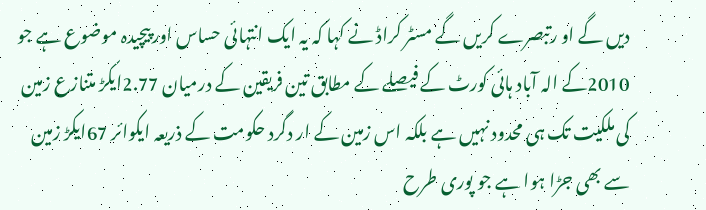دیں گے او رتبصرے کریں گے مسٹر کراڈ نے کہا کہ یہ ایک انتہائی حساس اور پیچیدہ موضوع ہے جو 2010کے الہ آباد ہائی کورٹ کے فیصلے کے مطابق تین فریقین کے درمیان 2.77ایکڑ متنازع زمین کی ملکیت تک ہی محدود نہیں ہے بلکہ اس زمین کے ار دگرد حکومت کے ذریعہ ایکوائر 67ایکڑ زمین سے بھی جڑا ہوا ہے جو پوری طرح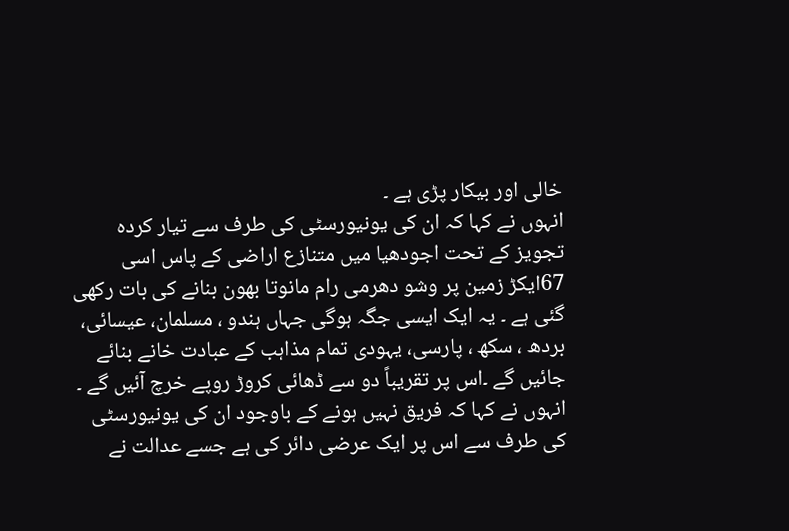خالی اور بیکار پڑی ہے ۔
انہوں نے کہا کہ ان کی یونیورسٹی کی طرف سے تیار کردہ تجویز کے تحت اجودھیا میں متنازع اراضی کے پاس اسی 67ایکڑ زمین پر وشو دھرمی رام مانوتا بھون بنانے کی بات رکھی گئی ہے ۔ یہ ایک ایسی جگہ ہوگی جہاں ہندو ، مسلمان، عیسائی، بردھ ، سکھ ، پارسی، یہودی تمام مذاہب کے عبادت خانے بنائے جائیں گے ۔اس پر تقریباً دو سے ڈھائی کروڑ روپے خرچ آئیں گے ۔
انہوں نے کہا کہ فریق نہیں ہونے کے باوجود ان کی یونیورسٹی کی طرف سے اس پر ایک عرضی دائر کی ہے جسے عدالت نے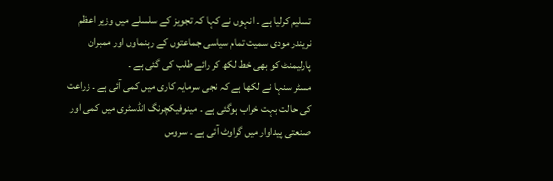تسلیم کرلیا ہے ۔ انہوں نے کہا کہ تجویز کے سلسلے میں وزیر اعظم نریندر مودی سمیت تمام سیاسی جماعتوں کے رہنماوں اور ممبران پارلیمنٹ کو بھی خط لکھ کر رائے طلب کی گئی ہے ۔
مسٹر سنہا نے لکھا ہے کہ نجی سرمایہ کاری میں کمی آئی ہے ۔ زراعت کی حالت بہت خراب ہوگئی ہے ۔ مینوفیکچرنگ انڈسٹری میں کمی اور صنعتی پیداوار میں گراوٹ آئی ہے ۔ سروس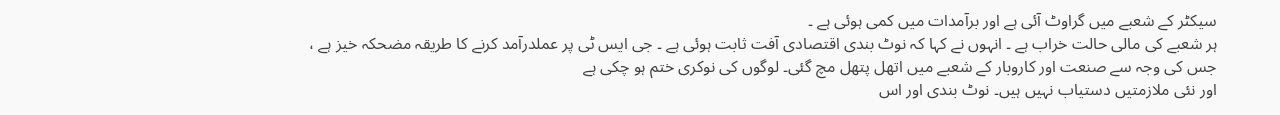سیکٹر کے شعبے میں گراوٹ آئی ہے اور برآمدات میں کمی ہوئی ہے ۔
ہر شعبے کی مالی حالت خراب ہے ۔ انہوں نے کہا کہ نوٹ بندی اقتصادی آفت ثابت ہوئی ہے ۔ جی ایس ٹی پر عملدرآمد کرنے کا طریقہ مضحکہ خیز ہے ، جس کی وجہ سے صنعت اور کاروبار کے شعبے میں اتھل پتھل مچ گئی۔ لوگوں کی نوکری ختم ہو چکی ہے
اور نئی ملازمتیں دستیاب نہیں ہیں۔ نوٹ بندی اور اس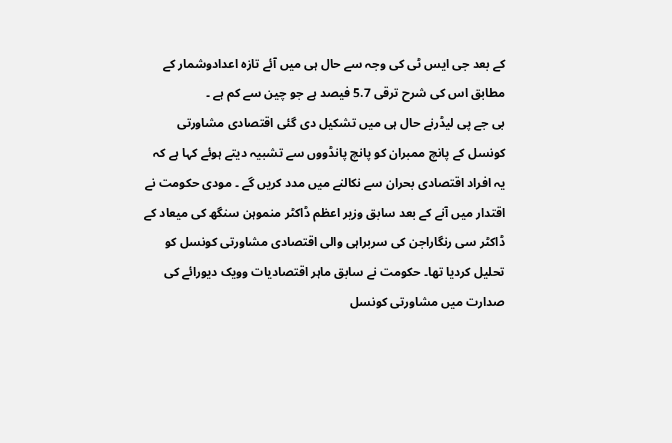کے بعد جی ایس ٹی کی وجہ سے حال ہی میں آئے تازہ اعدادوشمار کے مطابق اس کی شرح ترقی 5.7 فیصد ہے جو چین سے کم ہے ۔
بی جے پی لیڈرنے حال ہی میں تشکیل دی گئی اقتصادی مشاورتی کونسل کے پانچ ممبران کو پانچ پانڈووں سے تشبیہ دیتے ہوئے کہا ہے کہ یہ افراد اقتصادی بحران سے نکالنے میں مدد کریں گے ۔ مودی حکومت نے اقتدار میں آنے کے بعد سابق وزیر اعظم ڈاکٹر منموہن سنگھ کی میعاد کے ڈاکٹر سی رنگاراجن کی سربراہی والی اقتصادی مشاورتی کونسل کو تحلیل کردیا تھا۔ حکومت نے سابق ماہر اقتصادیات وویک دیورائے کی صدارت میں مشاورتی کونسل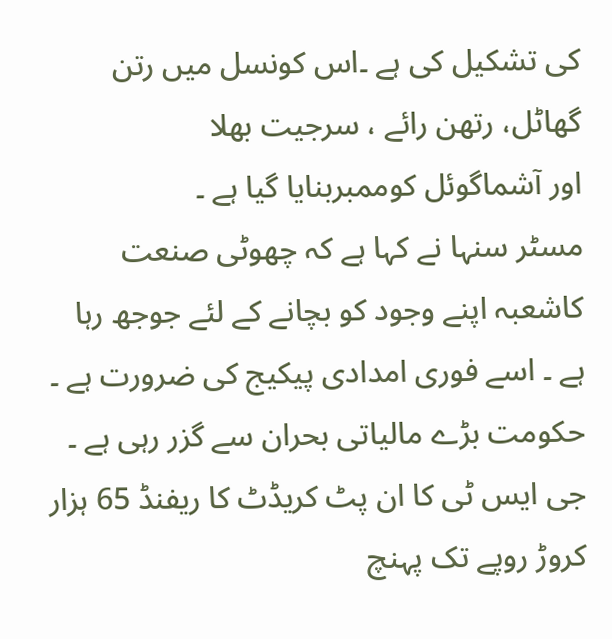کی تشکیل کی ہے ۔اس کونسل میں رتن گھاٹل، رتھن رائے ، سرجیت بھلا
اور آشماگوئل کوممبربنایا گیا ہے ۔
مسٹر سنہا نے کہا ہے کہ چھوٹی صنعت کاشعبہ اپنے وجود کو بچانے کے لئے جوجھ رہا ہے ۔ اسے فوری امدادی پیکیج کی ضرورت ہے ۔
حکومت بڑے مالیاتی بحران سے گزر رہی ہے ۔ جی ایس ٹی کا ان پٹ کریڈٹ کا ریفنڈ 65 ہزار کروڑ روپے تک پہنچ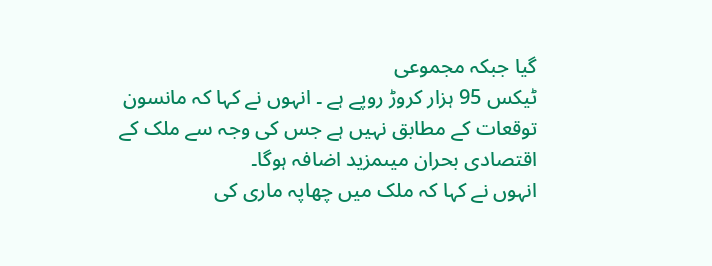گیا جبکہ مجموعی
ٹیکس 95 ہزار کروڑ روپے ہے ۔ انہوں نے کہا کہ مانسون توقعات کے مطابق نہیں ہے جس کی وجہ سے ملک کے اقتصادی بحران میںمزید اضافہ ہوگا۔
انہوں نے کہا کہ ملک میں چھاپہ ماری کی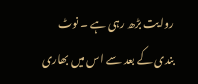روایت بڑھ رہی ہے ۔ نوٹ بندی کے بعد سے اس میں بھاری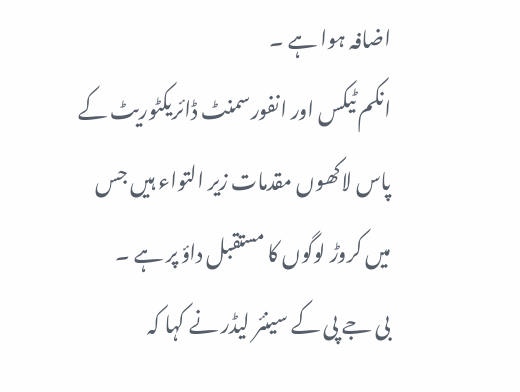اضافہ ہوا ہے ۔
انکم ٹیکس اور انفورسمنٹ ڈائریکٹوریٹ کے پاس لاکھوں مقدمات زیر التواء ہیں جس میں کروڑ لوگوں کا مستقبل داؤ پر ہے ۔
بی جے پی کے سینئر لیڈر نے کہا کہ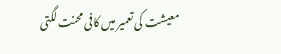معیشت کی تعمیر میں کافی محنت لگتی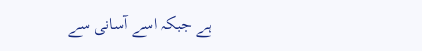ہے جبکہ اسے آسانی سے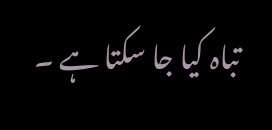تباہ کیا جا سکتا ہے ۔